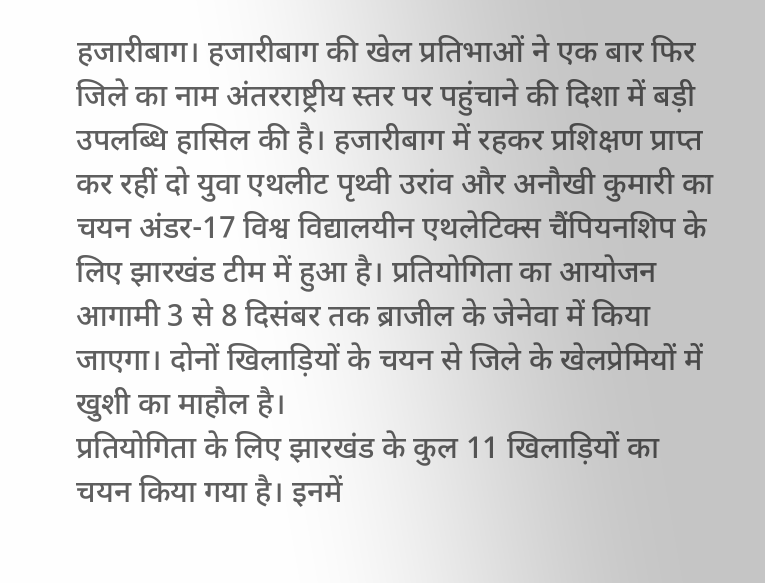हजारीबाग। हजारीबाग की खेल प्रतिभाओं ने एक बार फिर जिले का नाम अंतरराष्ट्रीय स्तर पर पहुंचाने की दिशा में बड़ी उपलब्धि हासिल की है। हजारीबाग में रहकर प्रशिक्षण प्राप्त कर रहीं दो युवा एथलीट पृथ्वी उरांव और अनौखी कुमारी का चयन अंडर-17 विश्व विद्यालयीन एथलेटिक्स चैंपियनशिप के लिए झारखंड टीम में हुआ है। प्रतियोगिता का आयोजन आगामी 3 से 8 दिसंबर तक ब्राजील के जेनेवा में किया जाएगा। दोनों खिलाड़ियों के चयन से जिले के खेलप्रेमियों में खुशी का माहौल है।
प्रतियोगिता के लिए झारखंड के कुल 11 खिलाड़ियों का चयन किया गया है। इनमें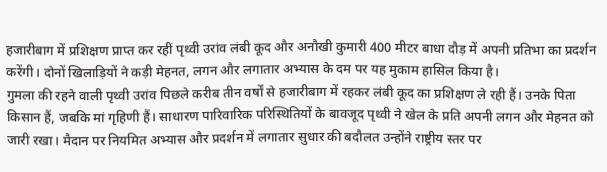हजारीबाग में प्रशिक्षण प्राप्त कर रहीं पृथ्वी उरांव लंबी कूद और अनौखी कुमारी 400 मीटर बाधा दौड़ में अपनी प्रतिभा का प्रदर्शन करेंगी। दोनों खिलाड़ियों ने कड़ी मेहनत, लगन और लगातार अभ्यास के दम पर यह मुकाम हासिल किया है।
गुमला की रहने वाली पृथ्वी उरांव पिछले करीब तीन वर्षों से हजारीबाग में रहकर लंबी कूद का प्रशिक्षण ले रही हैं। उनके पिता किसान हैं, जबकि मां गृहिणी हैं। साधारण पारिवारिक परिस्थितियों के बावजूद पृथ्वी ने खेल के प्रति अपनी लगन और मेहनत को जारी रखा। मैदान पर नियमित अभ्यास और प्रदर्शन में लगातार सुधार की बदौलत उन्होंने राष्ट्रीय स्तर पर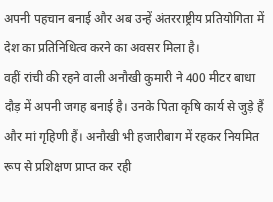अपनी पहचान बनाई और अब उन्हें अंतरराष्ट्रीय प्रतियोगिता में देश का प्रतिनिधित्व करने का अवसर मिला है।
वहीं रांची की रहने वाली अनौखी कुमारी ने 400 मीटर बाधा दौड़ में अपनी जगह बनाई है। उनके पिता कृषि कार्य से जुड़े हैं और मां गृहिणी हैं। अनौखी भी हजारीबाग में रहकर नियमित रूप से प्रशिक्षण प्राप्त कर रही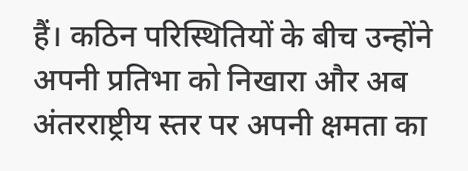हैं। कठिन परिस्थितियों के बीच उन्होंने अपनी प्रतिभा को निखारा और अब अंतरराष्ट्रीय स्तर पर अपनी क्षमता का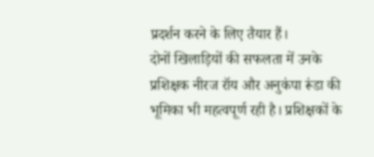प्रदर्शन करने के लिए तैयार हैं।
दोनों खिलाड़ियों की सफलता में उनके प्रशिक्षक नीरज रॉय और अनुकंपा रूंडा की भूमिका भी महत्वपूर्ण रही है। प्रशिक्षकों के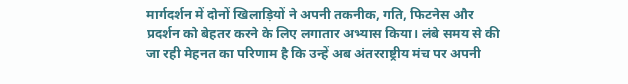मार्गदर्शन में दोनों खिलाड़ियों ने अपनी तकनीक, गति, फिटनेस और प्रदर्शन को बेहतर करने के लिए लगातार अभ्यास किया। लंबे समय से की जा रही मेहनत का परिणाम है कि उन्हें अब अंतरराष्ट्रीय मंच पर अपनी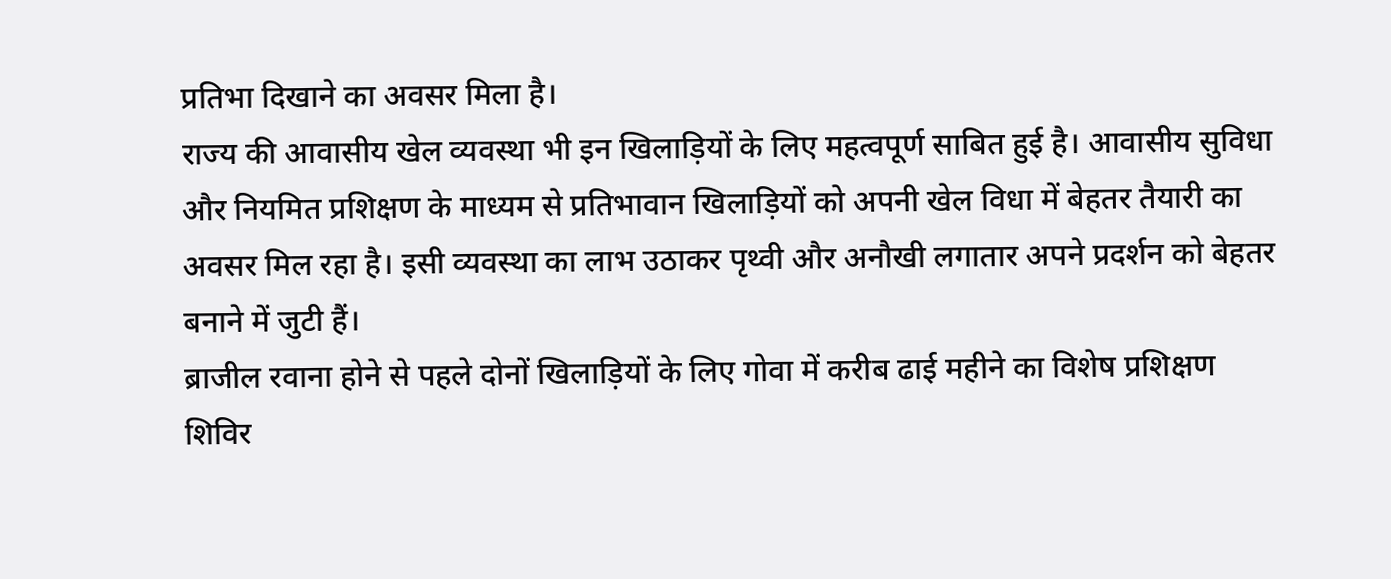प्रतिभा दिखाने का अवसर मिला है।
राज्य की आवासीय खेल व्यवस्था भी इन खिलाड़ियों के लिए महत्वपूर्ण साबित हुई है। आवासीय सुविधा और नियमित प्रशिक्षण के माध्यम से प्रतिभावान खिलाड़ियों को अपनी खेल विधा में बेहतर तैयारी का अवसर मिल रहा है। इसी व्यवस्था का लाभ उठाकर पृथ्वी और अनौखी लगातार अपने प्रदर्शन को बेहतर बनाने में जुटी हैं।
ब्राजील रवाना होने से पहले दोनों खिलाड़ियों के लिए गोवा में करीब ढाई महीने का विशेष प्रशिक्षण शिविर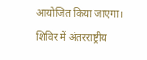आयोजित किया जाएगा। शिविर में अंतरराष्ट्रीय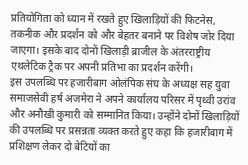प्रतियोगिता को ध्यान में रखते हुए खिलाड़ियों की फिटनेस, तकनीक और प्रदर्शन को और बेहतर बनाने पर विशेष जोर दिया जाएगा। इसके बाद दोनों खिलाड़ी ब्राजील के अंतरराष्ट्रीय एथलेटिक ट्रैक पर अपनी प्रतिभा का प्रदर्शन करेंगी।
इस उपलब्धि पर हजारीबाग ओलंपिक संघ के अध्यक्ष सह युवा समाजसेवी हर्ष अजमेरा ने अपने कार्यालय परिसर में पृथ्वी उरांव और अनौखी कुमारी को सम्मानित किया। उन्होंने दोनों खिलाड़ियों की उपलब्धि पर प्रसन्नता व्यक्त करते हुए कहा कि हजारीबाग में प्रशिक्षण लेकर दो बेटियों का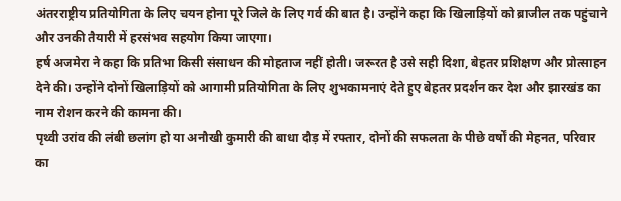अंतरराष्ट्रीय प्रतियोगिता के लिए चयन होना पूरे जिले के लिए गर्व की बात है। उन्होंने कहा कि खिलाड़ियों को ब्राजील तक पहुंचाने और उनकी तैयारी में हरसंभव सहयोग किया जाएगा।
हर्ष अजमेरा ने कहा कि प्रतिभा किसी संसाधन की मोहताज नहीं होती। जरूरत है उसे सही दिशा, बेहतर प्रशिक्षण और प्रोत्साहन देने की। उन्होंने दोनों खिलाड़ियों को आगामी प्रतियोगिता के लिए शुभकामनाएं देते हुए बेहतर प्रदर्शन कर देश और झारखंड का नाम रोशन करने की कामना की।
पृथ्वी उरांव की लंबी छलांग हो या अनौखी कुमारी की बाधा दौड़ में रफ्तार, दोनों की सफलता के पीछे वर्षों की मेहनत, परिवार का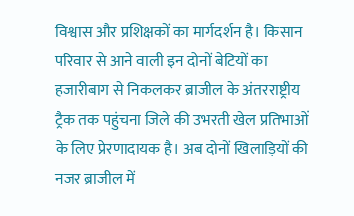विश्वास और प्रशिक्षकों का मार्गदर्शन है। किसान परिवार से आने वाली इन दोनों बेटियों का हजारीबाग से निकलकर ब्राजील के अंतरराष्ट्रीय ट्रैक तक पहुंचना जिले की उभरती खेल प्रतिभाओं के लिए प्रेरणादायक है। अब दोनों खिलाड़ियों की नजर ब्राजील में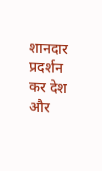शानदार प्रदर्शन कर देश और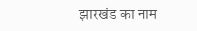झारखंड का नाम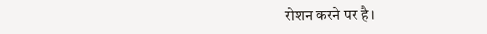रोशन करने पर है।